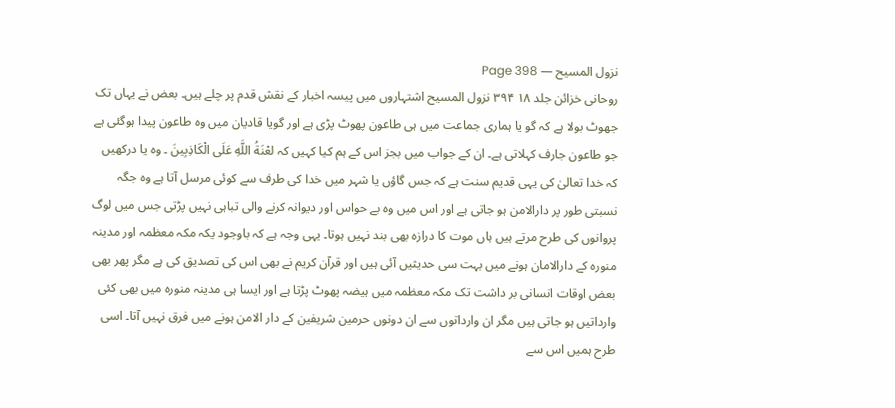نزول المسیح — Page 398
روحانی خزائن جلد ۱۸ ۳۹۴ نزول المسيح اشتہاروں میں پیسہ اخبار کے نقش قدم پر چلے ہیں۔ بعض نے یہاں تک جھوٹ بولا ہے کہ گو یا ہماری جماعت میں ہی طاعون پھوٹ پڑی ہے اور گویا قادیان میں وہ طاعون پیدا ہوگئی ہے جو طاعون جارف کہلاتی ہے۔ ان کے جواب میں بجز اس کے ہم کیا کہیں کہ لعْنَةُ اللَّهِ عَلَى الْكَاذِبِينَ ۔ وہ یا درکھیں کہ خدا تعالیٰ کی یہی قدیم سنت ہے کہ جس گاؤں یا شہر میں خدا کی طرف سے کوئی مرسل آتا ہے وہ جگہ نسبتی طور پر دارالامن ہو جاتی ہے اور اس میں وہ بے حواس اور دیوانہ کرنے والی تباہی نہیں پڑتی جس میں لوگ پروانوں کی طرح مرتے ہیں ہاں موت کا درازہ بھی بند نہیں ہوتا۔ یہی وجہ ہے کہ باوجود یکہ مکہ معظمہ اور مدینہ منورہ کے دارالامان ہونے میں بہت سی حدیثیں آئی ہیں اور قرآن کریم نے بھی اس کی تصدیق کی ہے مگر پھر بھی بعض اوقات انسانی بر داشت تک مکہ معظمہ میں ہیضہ پھوٹ پڑتا ہے اور ایسا ہی مدینہ منورہ میں بھی کئی وارداتیں ہو جاتی ہیں مگر ان وارداتوں سے ان دونوں حرمین شریفین کے دار الامن ہونے میں فرق نہیں آتا۔ اسی طرح ہمیں اس سے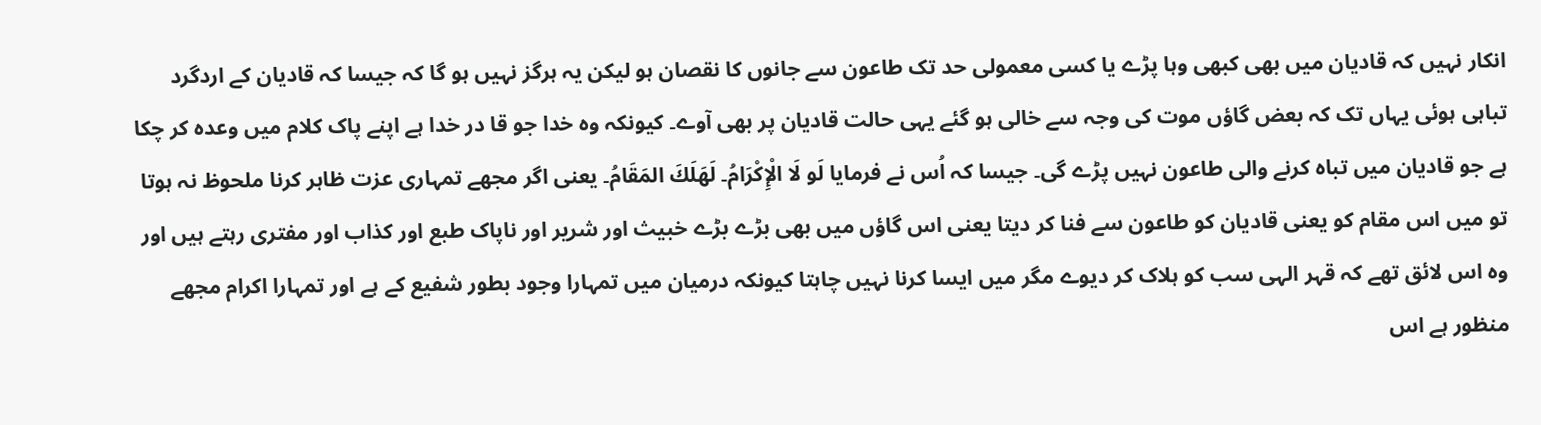انکار نہیں کہ قادیان میں بھی کبھی وہا پڑے یا کسی معمولی حد تک طاعون سے جانوں کا نقصان ہو لیکن یہ ہرگز نہیں ہو گا کہ جیسا کہ قادیان کے اردگرد تباہی ہوئی یہاں تک کہ بعض گاؤں موت کی وجہ سے خالی ہو گئے یہی حالت قادیان پر بھی آوے۔ کیونکہ وہ خدا جو قا در خدا ہے اپنے پاک کلام میں وعدہ کر چکا ہے جو قادیان میں تباہ کرنے والی طاعون نہیں پڑے گی۔ جیسا کہ اُس نے فرمایا لَو لَا الْإِكْرَامُ۔ لَهَلَكَ المَقَامُ۔ یعنی اگر مجھے تمہاری عزت ظاہر کرنا ملحوظ نہ ہوتا تو میں اس مقام کو یعنی قادیان کو طاعون سے فنا کر دیتا یعنی اس گاؤں میں بھی بڑے بڑے خبیث اور شریر اور ناپاک طبع اور کذاب اور مفتری رہتے ہیں اور وہ اس لائق تھے کہ قہر الہی سب کو ہلاک کر دیوے مگر میں ایسا کرنا نہیں چاہتا کیونکہ درمیان میں تمہارا وجود بطور شفیع کے ہے اور تمہارا اکرام مجھے منظور ہے اس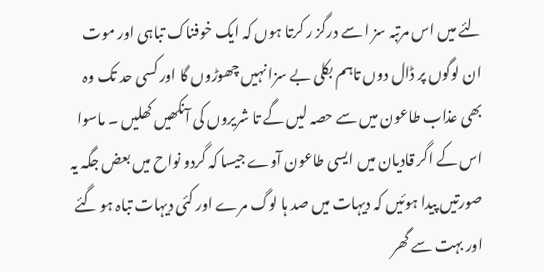لئے میں اس مرتبہ سز ا سے درگز ر کرتا ہوں کہ ایک خوفناک تباہی اور موت ان لوگوں پر ڈال دوں تاہم بکلی بے سزا نہیں چھوڑوں گا اور کسی حد تک وہ بھی عذاب طاعون میں سے حصہ لیں گے تا شریروں کی آنکھیں کھلیں ۔ ماسوا اس کے اگر قادیان میں ایسی طاعون آوے جیسا کہ گردو نواح میں بعض جگہ یہ صورتیں پیدا ہوئیں کہ دیہات میں صد ہا لوگ مرے اور کئی دیہات تباہ ہو گئے اور بہت سے گھر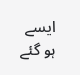ایسے ہو گئے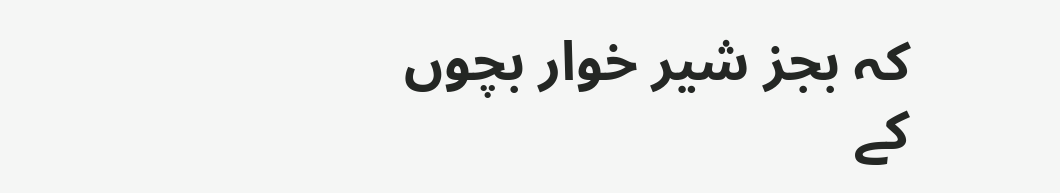کہ بجز شیر خوار بچوں کے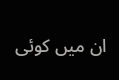ان میں کوئی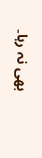بھی نہ رہا۔